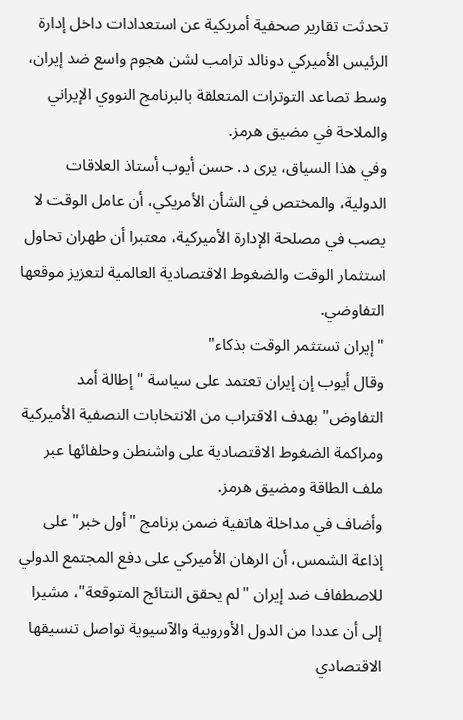تحدثت تقارير صحفية أمريكية عن استعدادات داخل إدارة الرئيس الأميركي دونالد ترامب لشن هجوم واسع ضد إيران، وسط تصاعد التوترات المتعلقة بالبرنامج النووي الإيراني والملاحة في مضيق هرمز.
وفي هذا السياق، يرى د. حسن أيوب أستاذ العلاقات الدولية، والمختص في الشأن الأمريكي، أن عامل الوقت لا يصب في مصلحة الإدارة الأميركية، معتبرا أن طهران تحاول استثمار الوقت والضغوط الاقتصادية العالمية لتعزيز موقعها التفاوضي.
"إيران تستثمر الوقت بذكاء"
وقال أيوب إن إيران تعتمد على سياسة "إطالة أمد التفاوض" بهدف الاقتراب من الانتخابات النصفية الأميركية ومراكمة الضغوط الاقتصادية على واشنطن وحلفائها عبر ملف الطاقة ومضيق هرمز.
وأضاف في مداخلة هاتفية ضمن برنامج "أول خبر" على إذاعة الشمس، أن الرهان الأميركي على دفع المجتمع الدولي للاصطفاف ضد إيران "لم يحقق النتائج المتوقعة"، مشيرا إلى أن عددا من الدول الأوروبية والآسيوية تواصل تنسيقها الاقتصادي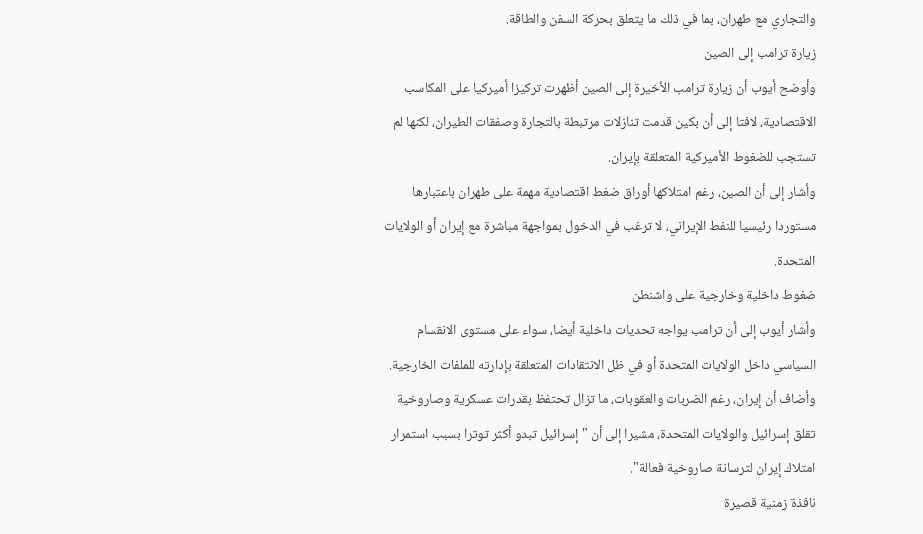والتجاري مع طهران، بما في ذلك ما يتعلق بحركة السفن والطاقة.
زيارة ترامب إلى الصين
وأوضح أيوب أن زيارة ترامب الأخيرة إلى الصين أظهرت تركيزا أميركيا على المكاسب الاقتصادية، لافتا إلى أن بكين قدمت تنازلات مرتبطة بالتجارة وصفقات الطيران، لكنها لم تستجب للضغوط الأميركية المتعلقة بإيران.
وأشار إلى أن الصين، رغم امتلاكها أوراق ضغط اقتصادية مهمة على طهران باعتبارها مستوردا رئيسيا للنفط الإيراني، لا ترغب في الدخول بمواجهة مباشرة مع إيران أو الولايات المتحدة.
ضغوط داخلية وخارجية على واشنطن
وأشار أيوب إلى أن ترامب يواجه تحديات داخلية أيضا، سواء على مستوى الانقسام السياسي داخل الولايات المتحدة أو في ظل الانتقادات المتعلقة بإدارته للملفات الخارجية.
وأضاف أن إيران، رغم الضربات والعقوبات، ما تزال تحتفظ بقدرات عسكرية وصاروخية تقلق إسرائيل والولايات المتحدة، مشيرا إلى أن "إسرائيل تبدو أكثر توترا بسبب استمرار امتلاك إيران لترسانة صاروخية فعالة".
نافذة زمنية قصيرة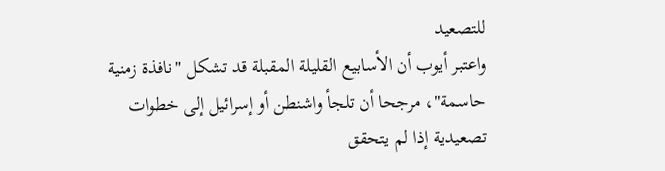للتصعيد
واعتبر أيوب أن الأسابيع القليلة المقبلة قد تشكل "نافذة زمنية حاسمة"، مرجحا أن تلجأ واشنطن أو إسرائيل إلى خطوات تصعيدية إذا لم يتحقق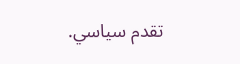تقدم سياسي.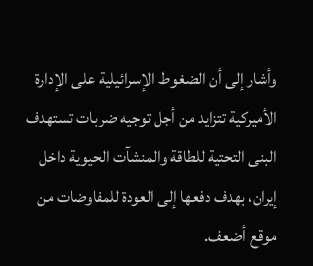وأشار إلى أن الضغوط الإسرائيلية على الإدارة الأميركية تتزايد من أجل توجيه ضربات تستهدف البنى التحتية للطاقة والمنشآت الحيوية داخل إيران، بهدف دفعها إلى العودة للمفاوضات من موقع أضعف.